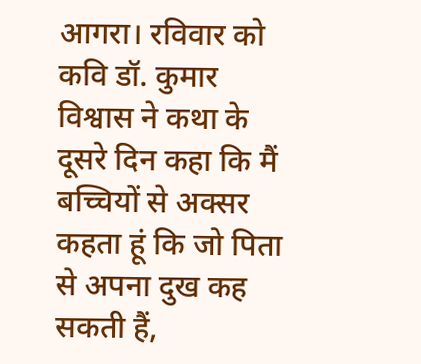आगरा। रविवार को कवि डॉ. कुमार विश्वास ने कथा के दूसरे दिन कहा कि मैं बच्चियों से अक्सर कहता हूं कि जो पिता से अपना दुख कह सकती हैं,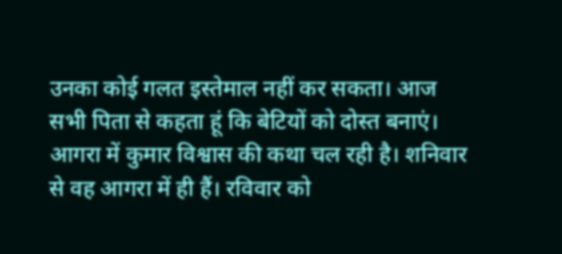उनका कोई गलत इस्तेमाल नहीं कर सकता। आज सभी पिता से कहता हूं कि बेटियों को दोस्त बनाएं।
आगरा में कुमार विश्वास की कथा चल रही है। शनिवार से वह आगरा में ही हैं। रविवार को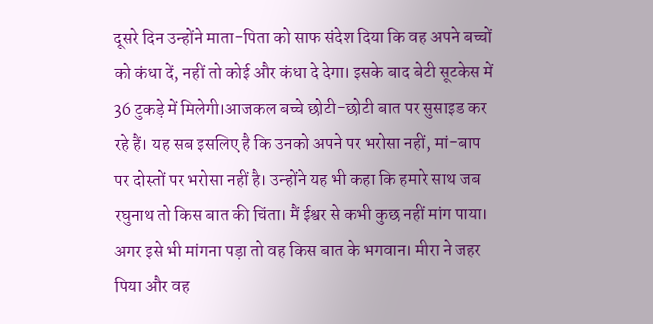दूसरे दिन उन्होंने माता-पिता को साफ संदेश दिया कि वह अपने बच्चों को कंधा दें, नहीं तो कोई और कंधा दे देगा। इसके बाद बेटी सूटकेस में 36 टुकड़े में मिलेगी।आजकल बच्चे छोटी-छोटी बात पर सुसाइड कर रहे हैं। यह सब इसलिए है कि उनको अपने पर भरोसा नहीं, मां-बाप पर दोस्तों पर भरोसा नहीं है। उन्होंने यह भी कहा कि हमारे साथ जब रघुनाथ तो किस बात की चिंता। मैं ईश्वर से कभी कुछ नहीं मांग पाया। अगर इसे भी मांगना पड़ा तो वह किस बात के भगवान। मीरा ने जहर पिया और वह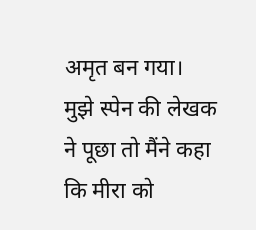अमृत बन गया। मुझे स्पेन की लेखक ने पूछा तो मैंने कहा कि मीरा को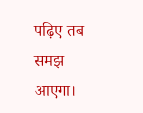पढ़िए तब समझ आएगा।